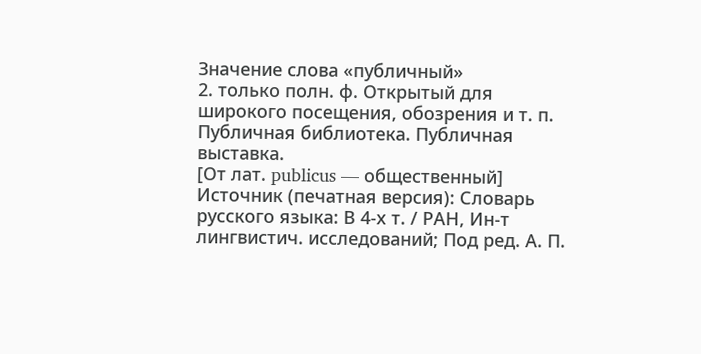Значение слова «публичный»
2. только полн. ф. Открытый для широкого посещения, обозрения и т. п. Публичная библиотека. Публичная выставка.
[От лат. publicus — общественный]
Источник (печатная версия): Словарь русского языка: В 4-х т. / РАН, Ин-т лингвистич. исследований; Под ред. А. П.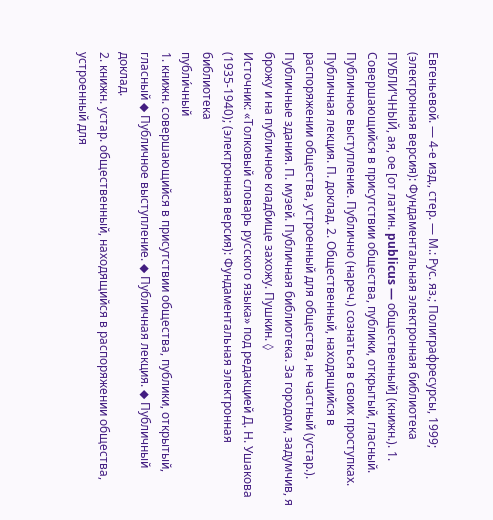Евгеньевой. — 4-е изд., стер. — М.: Рус. яз.; Полиграфресурсы, 1999; (электронная версия): Фундаментальная электронная библиотека
ПУБЛИ’ЧНЫЙ, ая, ое [от латин. publicus — общественный] (книжн.). 1. Совершающийся в присутствии общества, публики, открытый, гласный. Публичное выступление. Публично (нареч.) сознаться в своих проступках. Публичная лекция. П. доклад. 2. Общественный, находящийся в распоряжении общества, устроенный для общества, не частный (устар.). Публичные здания. П. музей. Публичная библиотека. За городом, задумчив, я брожу и на публичное кладбище захожу. Пушкин. ◊
Источник: «Толковый словарь русского языка» под редакцией Д. Н. Ушакова (1935-1940); (электронная версия): Фундаментальная электронная библиотека
публи́чный
1. книжн. совершающийся в присутствии общества, публики, открытый, гласный ◆ Публичное выступление. ◆ Публичная лекция. ◆ Публичный доклад.
2. книжн. устар. общественный, находящийся в распоряжении общества, устроенный для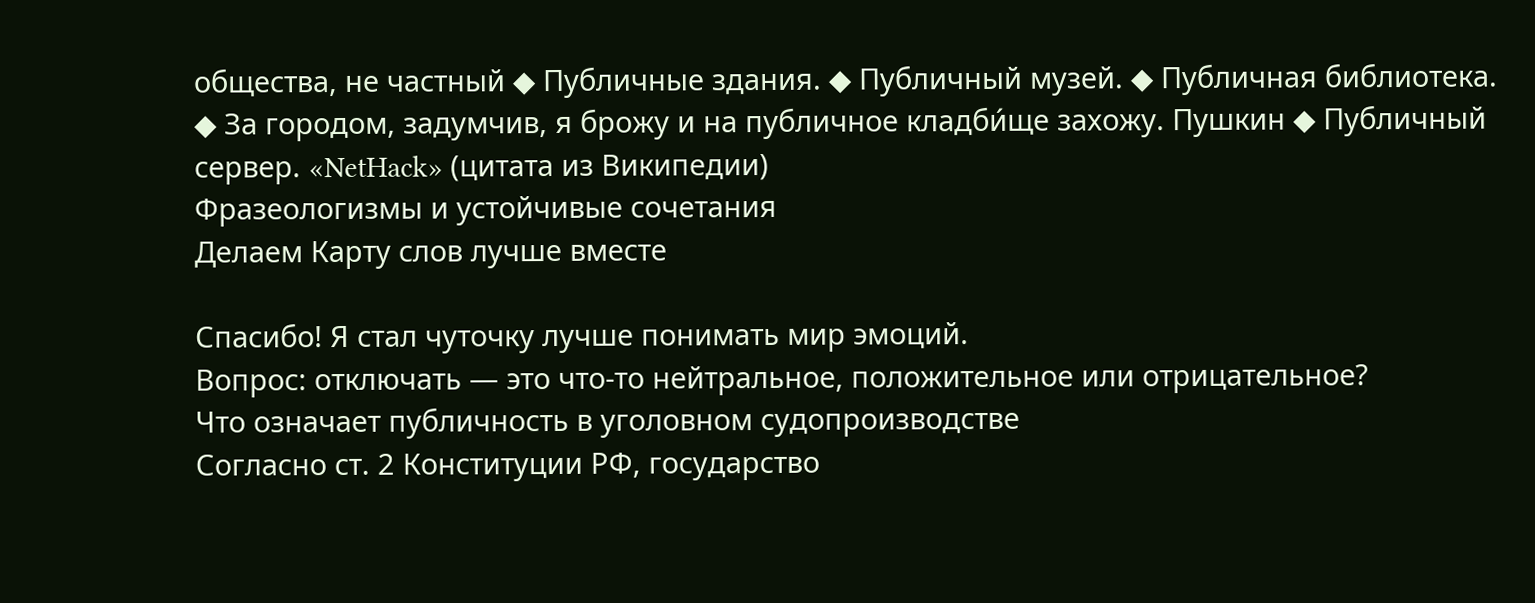общества, не частный ◆ Публичные здания. ◆ Публичный музей. ◆ Публичная библиотека. ◆ За городом, задумчив, я брожу и на публичное кладби́ще захожу. Пушкин ◆ Публичный сервер. «NetHack» (цитата из Википедии)
Фразеологизмы и устойчивые сочетания
Делаем Карту слов лучше вместе

Спасибо! Я стал чуточку лучше понимать мир эмоций.
Вопрос: отключать — это что-то нейтральное, положительное или отрицательное?
Что означает публичность в уголовном судопроизводстве
Согласно ст. 2 Конституции РФ, государство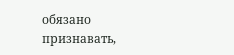обязано признавать,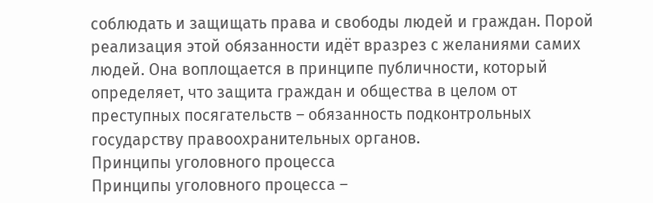соблюдать и защищать права и свободы людей и граждан. Порой реализация этой обязанности идёт вразрез с желаниями самих людей. Она воплощается в принципе публичности, который определяет, что защита граждан и общества в целом от преступных посягательств – обязанность подконтрольных государству правоохранительных органов.
Принципы уголовного процесса
Принципы уголовного процесса –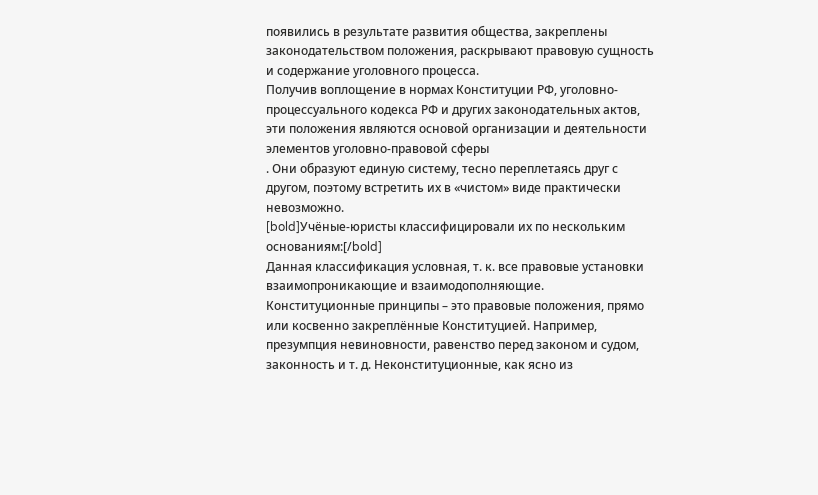появились в результате развития общества, закреплены законодательством положения, раскрывают правовую сущность и содержание уголовного процесса.
Получив воплощение в нормах Конституции РФ, уголовно-процессуального кодекса РФ и других законодательных актов, эти положения являются основой организации и деятельности элементов уголовно-правовой сферы
. Они образуют единую систему, тесно переплетаясь друг с другом, поэтому встретить их в «чистом» виде практически невозможно.
[bold]Учёные-юристы классифицировали их по нескольким основаниям:[/bold]
Данная классификация условная, т. к. все правовые установки взаимопроникающие и взаимодополняющие.
Конституционные принципы – это правовые положения, прямо или косвенно закреплённые Конституцией. Например, презумпция невиновности, равенство перед законом и судом, законность и т. д. Неконституционные, как ясно из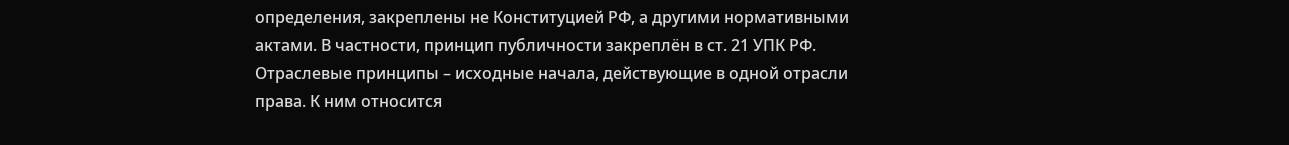определения, закреплены не Конституцией РФ, а другими нормативными актами. В частности, принцип публичности закреплён в ст. 21 УПК РФ.
Отраслевые принципы – исходные начала, действующие в одной отрасли права. К ним относится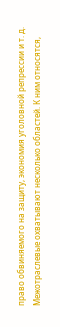право обвиняемого на защиту, экономия уголовной репрессии и т. д.
Межотраслевые охватывают несколько областей. К ним относятся,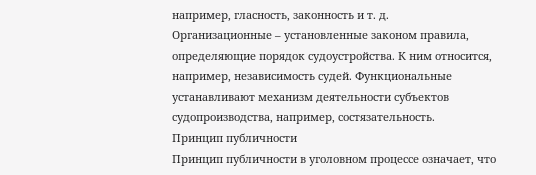например, гласность, законность и т. д.
Организационные – установленные законом правила, определяющие порядок судоустройства. К ним относится, например, независимость судей. Функциональные устанавливают механизм деятельности субъектов судопроизводства, например, состязательность.
Принцип публичности
Принцип публичности в уголовном процессе означает, что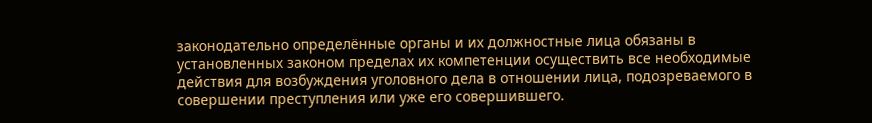законодательно определённые органы и их должностные лица обязаны в установленных законом пределах их компетенции осуществить все необходимые действия для возбуждения уголовного дела в отношении лица, подозреваемого в совершении преступления или уже его совершившего.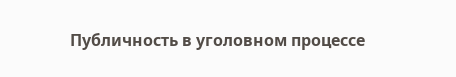Публичность в уголовном процессе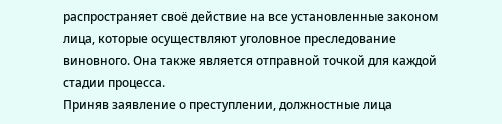распространяет своё действие на все установленные законом лица, которые осуществляют уголовное преследование виновного. Она также является отправной точкой для каждой стадии процесса.
Приняв заявление о преступлении, должностные лица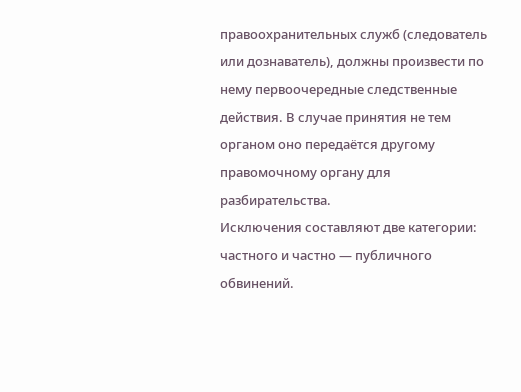правоохранительных служб (следователь или дознаватель), должны произвести по нему первоочередные следственные действия. В случае принятия не тем органом оно передаётся другому правомочному органу для разбирательства.
Исключения составляют две категории: частного и частно — публичного обвинений.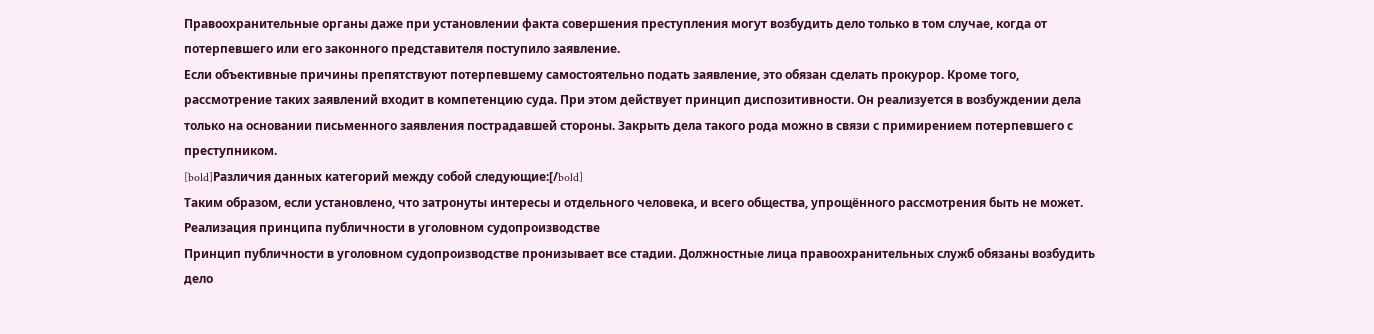Правоохранительные органы даже при установлении факта совершения преступления могут возбудить дело только в том случае, когда от потерпевшего или его законного представителя поступило заявление.
Если объективные причины препятствуют потерпевшему самостоятельно подать заявление, это обязан сделать прокурор. Кроме того, рассмотрение таких заявлений входит в компетенцию суда. При этом действует принцип диспозитивности. Он реализуется в возбуждении дела только на основании письменного заявления пострадавшей стороны. Закрыть дела такого рода можно в связи с примирением потерпевшего с преступником.
[bold]Различия данных категорий между собой следующие:[/bold]
Таким образом, если установлено, что затронуты интересы и отдельного человека, и всего общества, упрощённого рассмотрения быть не может.
Реализация принципа публичности в уголовном судопроизводстве
Принцип публичности в уголовном судопроизводстве пронизывает все стадии. Должностные лица правоохранительных служб обязаны возбудить дело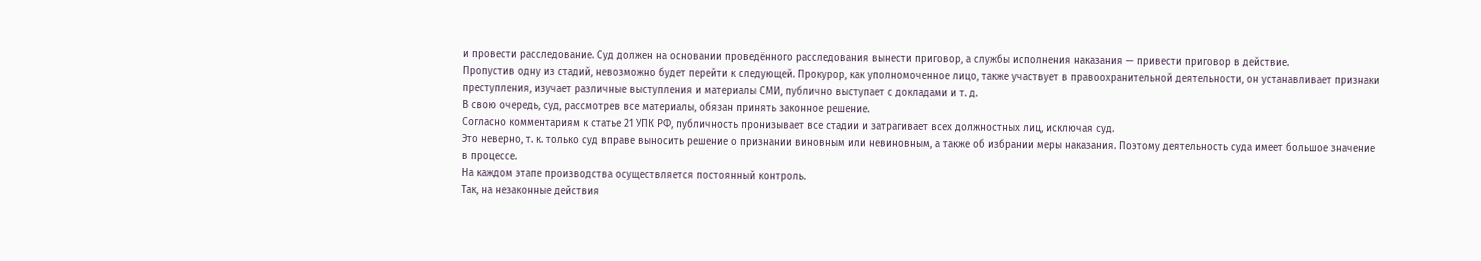и провести расследование. Суд должен на основании проведённого расследования вынести приговор, а службы исполнения наказания — привести приговор в действие.
Пропустив одну из стадий, невозможно будет перейти к следующей. Прокурор, как уполномоченное лицо, также участвует в правоохранительной деятельности, он устанавливает признаки преступления, изучает различные выступления и материалы СМИ, публично выступает с докладами и т. д.
В свою очередь, суд, рассмотрев все материалы, обязан принять законное решение.
Согласно комментариям к статье 21 УПК РФ, публичность пронизывает все стадии и затрагивает всех должностных лиц, исключая суд.
Это неверно, т. к. только суд вправе выносить решение о признании виновным или невиновным, а также об избрании меры наказания. Поэтому деятельность суда имеет большое значение в процессе.
На каждом этапе производства осуществляется постоянный контроль.
Так, на незаконные действия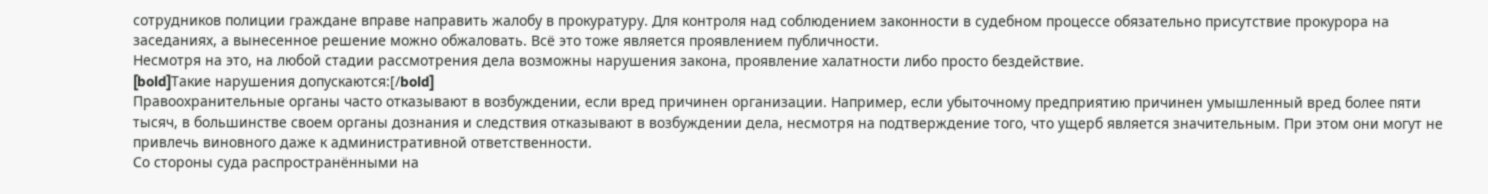сотрудников полиции граждане вправе направить жалобу в прокуратуру. Для контроля над соблюдением законности в судебном процессе обязательно присутствие прокурора на заседаниях, а вынесенное решение можно обжаловать. Всё это тоже является проявлением публичности.
Несмотря на это, на любой стадии рассмотрения дела возможны нарушения закона, проявление халатности либо просто бездействие.
[bold]Такие нарушения допускаются:[/bold]
Правоохранительные органы часто отказывают в возбуждении, если вред причинен организации. Например, если убыточному предприятию причинен умышленный вред более пяти тысяч, в большинстве своем органы дознания и следствия отказывают в возбуждении дела, несмотря на подтверждение того, что ущерб является значительным. При этом они могут не привлечь виновного даже к административной ответственности.
Со стороны суда распространёнными на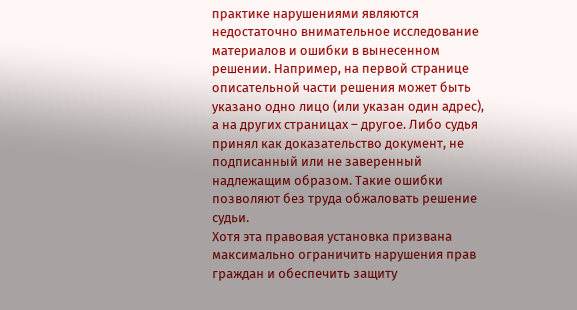практике нарушениями являются недостаточно внимательное исследование материалов и ошибки в вынесенном решении. Например, на первой странице описательной части решения может быть указано одно лицо (или указан один адрес), а на других страницах – другое. Либо судья принял как доказательство документ, не подписанный или не заверенный надлежащим образом. Такие ошибки позволяют без труда обжаловать решение судьи.
Хотя эта правовая установка призвана максимально ограничить нарушения прав граждан и обеспечить защиту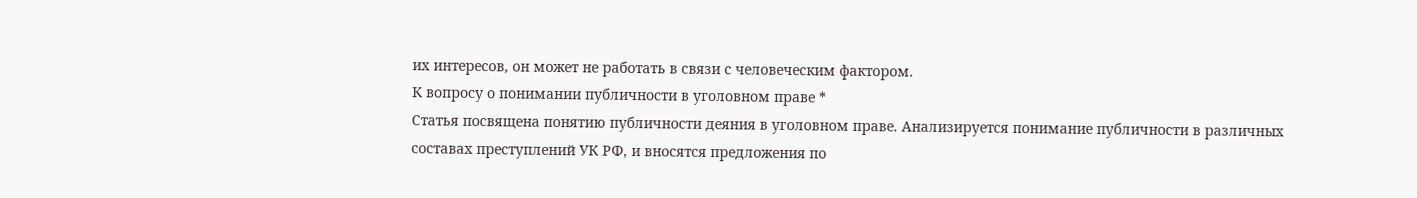их интересов, он может не работать в связи с человеческим фактором.
К вопросу о понимании публичности в уголовном праве *
Статья посвящена понятию публичности деяния в уголовном праве. Анализируется понимание публичности в различных составах преступлений УК РФ, и вносятся предложения по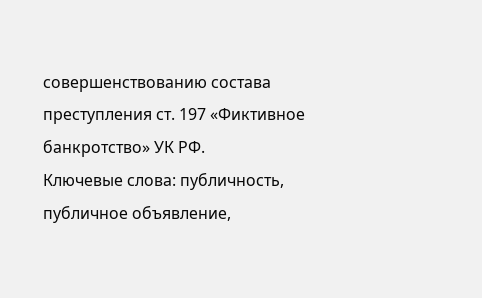совершенствованию состава преступления ст. 197 «Фиктивное банкротство» УК РФ.
Ключевые слова: публичность, публичное объявление,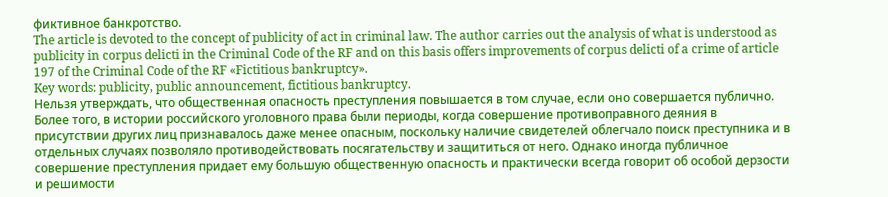фиктивное банкротство.
The article is devoted to the concept of publicity of act in criminal law. The author carries out the analysis of what is understood as publicity in corpus delicti in the Criminal Code of the RF and on this basis offers improvements of corpus delicti of a crime of article 197 of the Criminal Code of the RF «Fictitious bankruptcy».
Key words: publicity, public announcement, fictitious bankruptcy.
Нельзя утверждать, что общественная опасность преступления повышается в том случае, если оно совершается публично. Более того, в истории российского уголовного права были периоды, когда совершение противоправного деяния в присутствии других лиц признавалось даже менее опасным, поскольку наличие свидетелей облегчало поиск преступника и в отдельных случаях позволяло противодействовать посягательству и защититься от него. Однако иногда публичное совершение преступления придает ему большую общественную опасность и практически всегда говорит об особой дерзости и решимости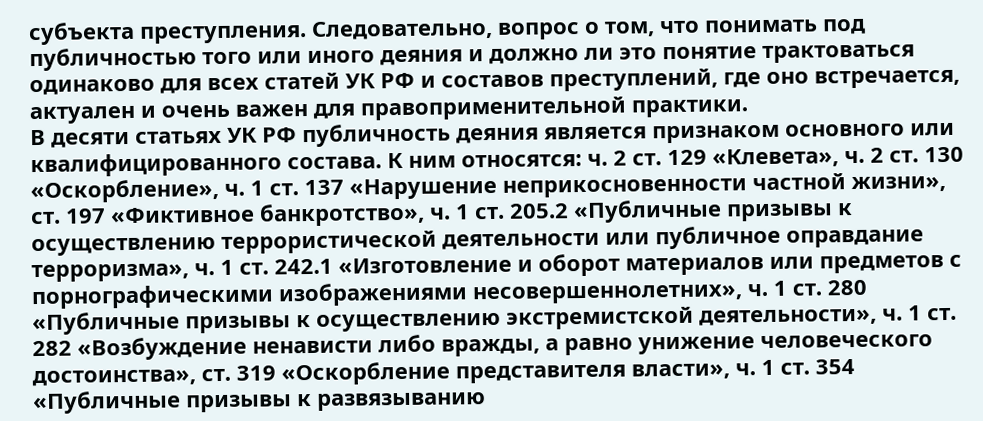субъекта преступления. Следовательно, вопрос о том, что понимать под публичностью того или иного деяния и должно ли это понятие трактоваться одинаково для всех статей УК РФ и составов преступлений, где оно встречается, актуален и очень важен для правоприменительной практики.
В десяти статьях УК РФ публичность деяния является признаком основного или квалифицированного состава. К ним относятся: ч. 2 ст. 129 «Клевета», ч. 2 ст. 130 «Оскорбление», ч. 1 ст. 137 «Нарушение неприкосновенности частной жизни», ст. 197 «Фиктивное банкротство», ч. 1 ст. 205.2 «Публичные призывы к осуществлению террористической деятельности или публичное оправдание терроризма», ч. 1 ст. 242.1 «Изготовление и оборот материалов или предметов с порнографическими изображениями несовершеннолетних», ч. 1 ст. 280 «Публичные призывы к осуществлению экстремистской деятельности», ч. 1 ст. 282 «Возбуждение ненависти либо вражды, а равно унижение человеческого достоинства», ст. 319 «Оскорбление представителя власти», ч. 1 ст. 354 «Публичные призывы к развязыванию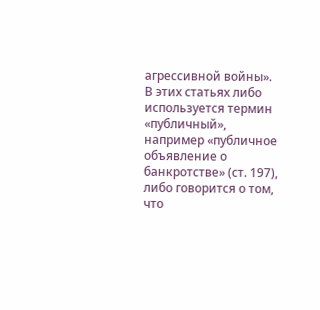агрессивной войны».
В этих статьях либо используется термин «публичный», например «публичное объявление о банкротстве» (ст. 197), либо говорится о том, что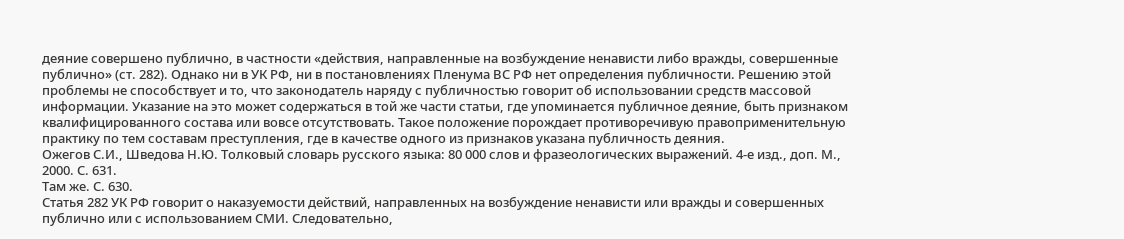деяние совершено публично, в частности «действия, направленные на возбуждение ненависти либо вражды, совершенные публично» (ст. 282). Однако ни в УК РФ, ни в постановлениях Пленума ВС РФ нет определения публичности. Решению этой проблемы не способствует и то, что законодатель наряду с публичностью говорит об использовании средств массовой информации. Указание на это может содержаться в той же части статьи, где упоминается публичное деяние, быть признаком квалифицированного состава или вовсе отсутствовать. Такое положение порождает противоречивую правоприменительную практику по тем составам преступления, где в качестве одного из признаков указана публичность деяния.
Ожегов С.И., Шведова Н.Ю. Толковый словарь русского языка: 80 000 слов и фразеологических выражений. 4-е изд., доп. М., 2000. С. 631.
Там же. С. 630.
Статья 282 УК РФ говорит о наказуемости действий, направленных на возбуждение ненависти или вражды и совершенных публично или с использованием СМИ. Следовательно,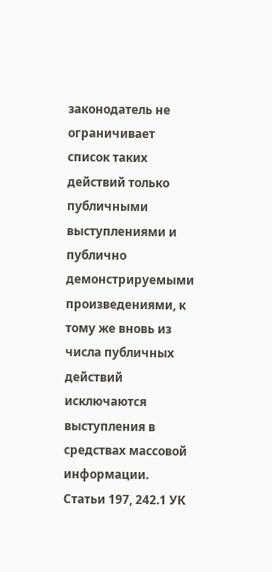законодатель не ограничивает список таких действий только публичными выступлениями и публично демонстрируемыми произведениями, к тому же вновь из числа публичных действий исключаются выступления в средствах массовой информации.
Статьи 197, 242.1 УК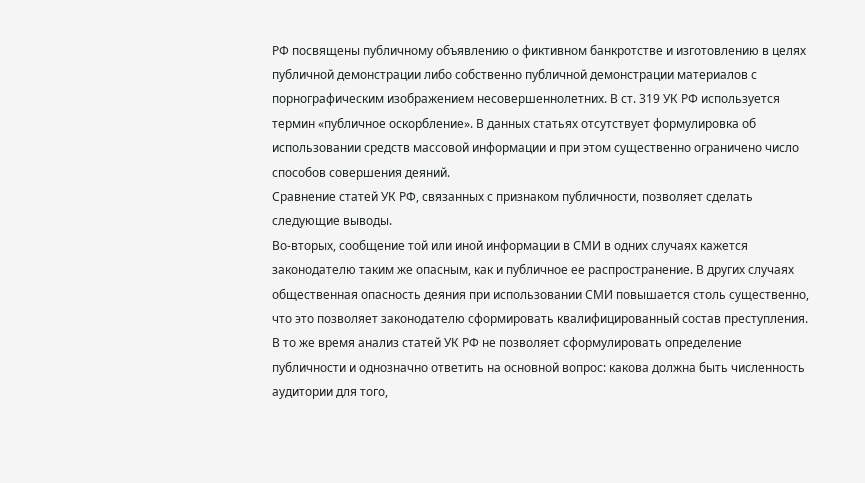РФ посвящены публичному объявлению о фиктивном банкротстве и изготовлению в целях публичной демонстрации либо собственно публичной демонстрации материалов с порнографическим изображением несовершеннолетних. В ст. 319 УК РФ используется термин «публичное оскорбление». В данных статьях отсутствует формулировка об использовании средств массовой информации и при этом существенно ограничено число способов совершения деяний.
Сравнение статей УК РФ, связанных с признаком публичности, позволяет сделать следующие выводы.
Во-вторых, сообщение той или иной информации в СМИ в одних случаях кажется законодателю таким же опасным, как и публичное ее распространение. В других случаях общественная опасность деяния при использовании СМИ повышается столь существенно, что это позволяет законодателю сформировать квалифицированный состав преступления.
В то же время анализ статей УК РФ не позволяет сформулировать определение публичности и однозначно ответить на основной вопрос: какова должна быть численность аудитории для того,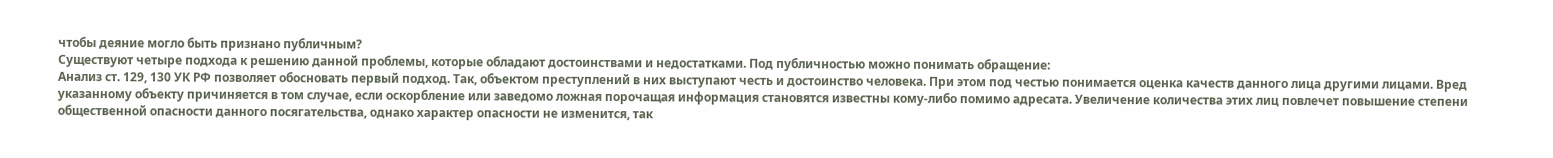чтобы деяние могло быть признано публичным?
Существуют четыре подхода к решению данной проблемы, которые обладают достоинствами и недостатками. Под публичностью можно понимать обращение:
Анализ ст. 129, 130 УК РФ позволяет обосновать первый подход. Так, объектом преступлений в них выступают честь и достоинство человека. При этом под честью понимается оценка качеств данного лица другими лицами. Вред указанному объекту причиняется в том случае, если оскорбление или заведомо ложная порочащая информация становятся известны кому-либо помимо адресата. Увеличение количества этих лиц повлечет повышение степени общественной опасности данного посягательства, однако характер опасности не изменится, так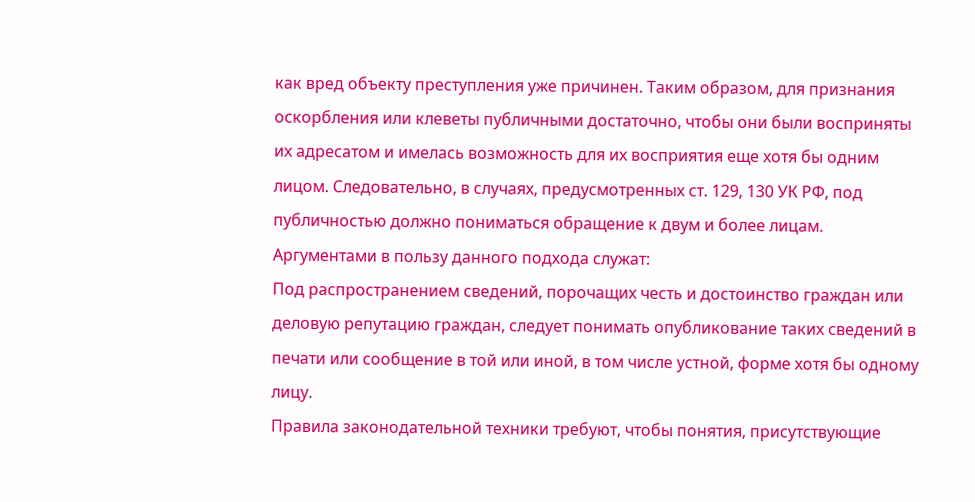как вред объекту преступления уже причинен. Таким образом, для признания оскорбления или клеветы публичными достаточно, чтобы они были восприняты их адресатом и имелась возможность для их восприятия еще хотя бы одним лицом. Следовательно, в случаях, предусмотренных ст. 129, 130 УК РФ, под публичностью должно пониматься обращение к двум и более лицам.
Аргументами в пользу данного подхода служат:
Под распространением сведений, порочащих честь и достоинство граждан или деловую репутацию граждан, следует понимать опубликование таких сведений в печати или сообщение в той или иной, в том числе устной, форме хотя бы одному лицу.
Правила законодательной техники требуют, чтобы понятия, присутствующие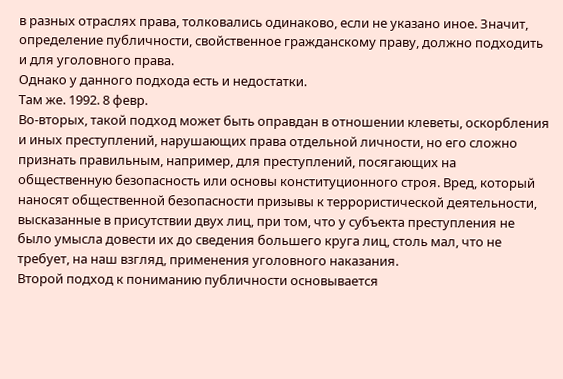в разных отраслях права, толковались одинаково, если не указано иное. Значит, определение публичности, свойственное гражданскому праву, должно подходить и для уголовного права.
Однако у данного подхода есть и недостатки.
Там же. 1992. 8 февр.
Во-вторых, такой подход может быть оправдан в отношении клеветы, оскорбления и иных преступлений, нарушающих права отдельной личности, но его сложно признать правильным, например, для преступлений, посягающих на общественную безопасность или основы конституционного строя. Вред, который наносят общественной безопасности призывы к террористической деятельности, высказанные в присутствии двух лиц, при том, что у субъекта преступления не было умысла довести их до сведения большего круга лиц, столь мал, что не требует, на наш взгляд, применения уголовного наказания.
Второй подход к пониманию публичности основывается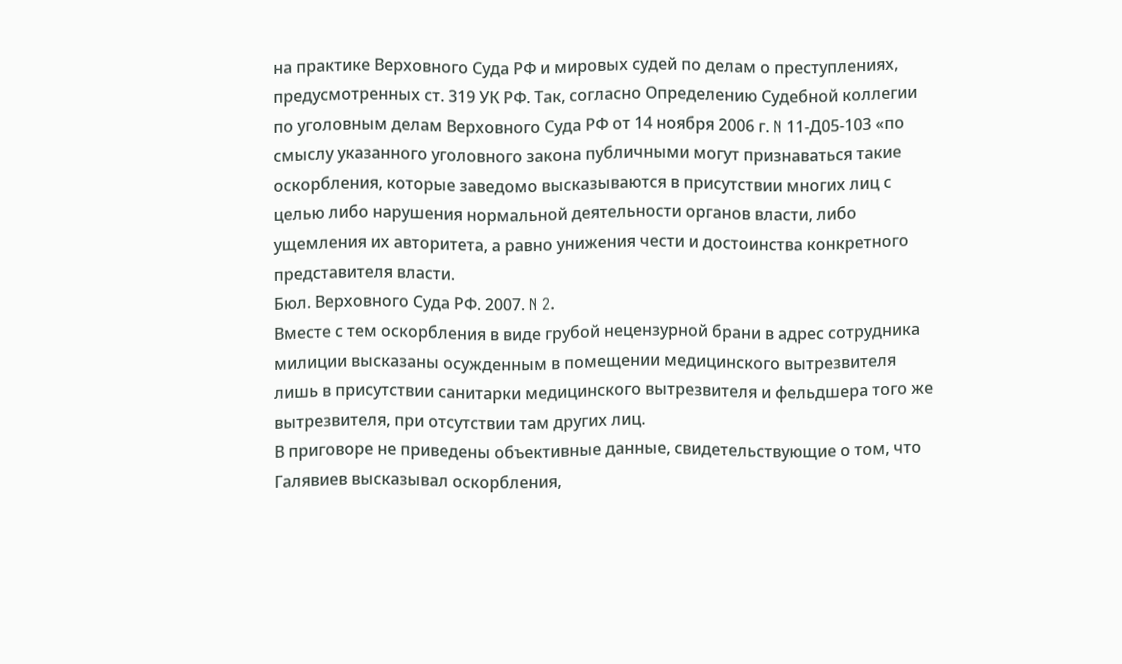на практике Верховного Суда РФ и мировых судей по делам о преступлениях, предусмотренных ст. 319 УК РФ. Так, согласно Определению Судебной коллегии по уголовным делам Верховного Суда РФ от 14 ноября 2006 г. N 11-Д05-103 «по смыслу указанного уголовного закона публичными могут признаваться такие оскорбления, которые заведомо высказываются в присутствии многих лиц с целью либо нарушения нормальной деятельности органов власти, либо ущемления их авторитета, а равно унижения чести и достоинства конкретного представителя власти.
Бюл. Верховного Суда РФ. 2007. N 2.
Вместе с тем оскорбления в виде грубой нецензурной брани в адрес сотрудника милиции высказаны осужденным в помещении медицинского вытрезвителя лишь в присутствии санитарки медицинского вытрезвителя и фельдшера того же вытрезвителя, при отсутствии там других лиц.
В приговоре не приведены объективные данные, свидетельствующие о том, что Галявиев высказывал оскорбления,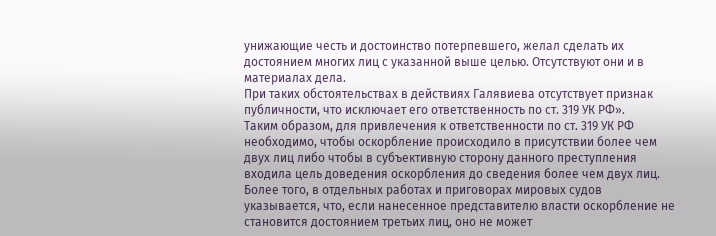унижающие честь и достоинство потерпевшего, желал сделать их достоянием многих лиц с указанной выше целью. Отсутствуют они и в материалах дела.
При таких обстоятельствах в действиях Галявиева отсутствует признак публичности, что исключает его ответственность по ст. 319 УК РФ».
Таким образом, для привлечения к ответственности по ст. 319 УК РФ необходимо, чтобы оскорбление происходило в присутствии более чем двух лиц либо чтобы в субъективную сторону данного преступления входила цель доведения оскорбления до сведения более чем двух лиц. Более того, в отдельных работах и приговорах мировых судов указывается, что, если нанесенное представителю власти оскорбление не становится достоянием третьих лиц, оно не может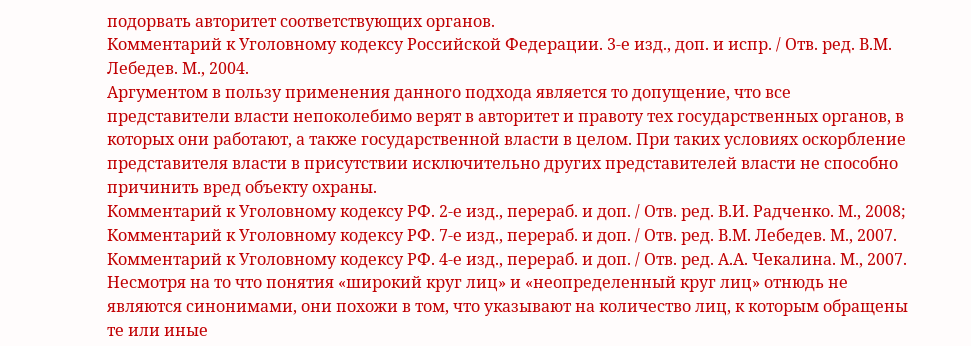подорвать авторитет соответствующих органов.
Комментарий к Уголовному кодексу Российской Федерации. 3-е изд., доп. и испр. / Отв. ред. В.М. Лебедев. М., 2004.
Аргументом в пользу применения данного подхода является то допущение, что все представители власти непоколебимо верят в авторитет и правоту тех государственных органов, в которых они работают, а также государственной власти в целом. При таких условиях оскорбление представителя власти в присутствии исключительно других представителей власти не способно причинить вред объекту охраны.
Комментарий к Уголовному кодексу РФ. 2-е изд., перераб. и доп. / Отв. ред. В.И. Радченко. М., 2008; Комментарий к Уголовному кодексу РФ. 7-е изд., перераб. и доп. / Отв. ред. В.М. Лебедев. М., 2007.
Комментарий к Уголовному кодексу РФ. 4-е изд., перераб. и доп. / Отв. ред. А.А. Чекалина. М., 2007.
Несмотря на то что понятия «широкий круг лиц» и «неопределенный круг лиц» отнюдь не являются синонимами, они похожи в том, что указывают на количество лиц, к которым обращены те или иные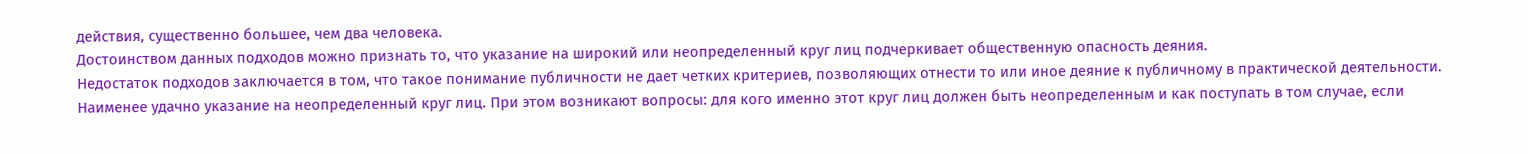действия, существенно большее, чем два человека.
Достоинством данных подходов можно признать то, что указание на широкий или неопределенный круг лиц подчеркивает общественную опасность деяния.
Недостаток подходов заключается в том, что такое понимание публичности не дает четких критериев, позволяющих отнести то или иное деяние к публичному в практической деятельности.
Наименее удачно указание на неопределенный круг лиц. При этом возникают вопросы: для кого именно этот круг лиц должен быть неопределенным и как поступать в том случае, если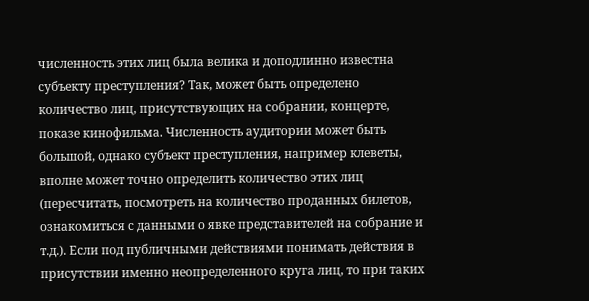численность этих лиц была велика и доподлинно известна субъекту преступления? Так, может быть определено количество лиц, присутствующих на собрании, концерте, показе кинофильма. Численность аудитории может быть большой, однако субъект преступления, например клеветы, вполне может точно определить количество этих лиц (пересчитать, посмотреть на количество проданных билетов, ознакомиться с данными о явке представителей на собрание и т.д.). Если под публичными действиями понимать действия в присутствии именно неопределенного круга лиц, то при таких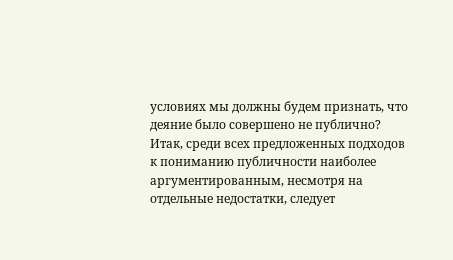условиях мы должны будем признать, что деяние было совершено не публично?
Итак, среди всех предложенных подходов к пониманию публичности наиболее аргументированным, несмотря на отдельные недостатки, следует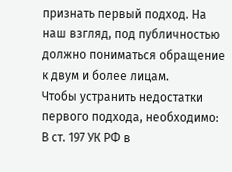признать первый подход. На наш взгляд, под публичностью должно пониматься обращение к двум и более лицам.
Чтобы устранить недостатки первого подхода, необходимо:
В ст. 197 УК РФ в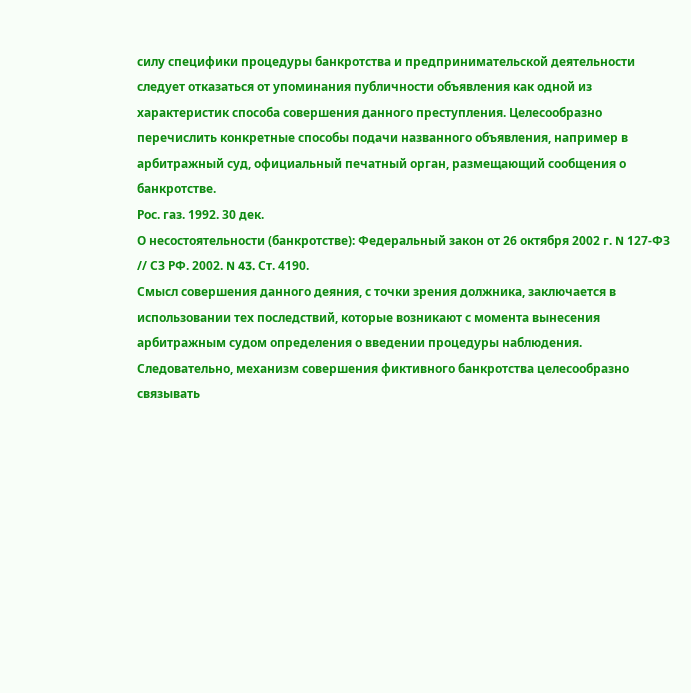силу специфики процедуры банкротства и предпринимательской деятельности следует отказаться от упоминания публичности объявления как одной из характеристик способа совершения данного преступления. Целесообразно перечислить конкретные способы подачи названного объявления, например в арбитражный суд, официальный печатный орган, размещающий сообщения о банкротстве.
Рос. газ. 1992. 30 дек.
О несостоятельности (банкротстве): Федеральный закон от 26 октября 2002 г. N 127-ФЗ // СЗ РФ. 2002. N 43. Ст. 4190.
Смысл совершения данного деяния, с точки зрения должника, заключается в использовании тех последствий, которые возникают с момента вынесения арбитражным судом определения о введении процедуры наблюдения. Следовательно, механизм совершения фиктивного банкротства целесообразно связывать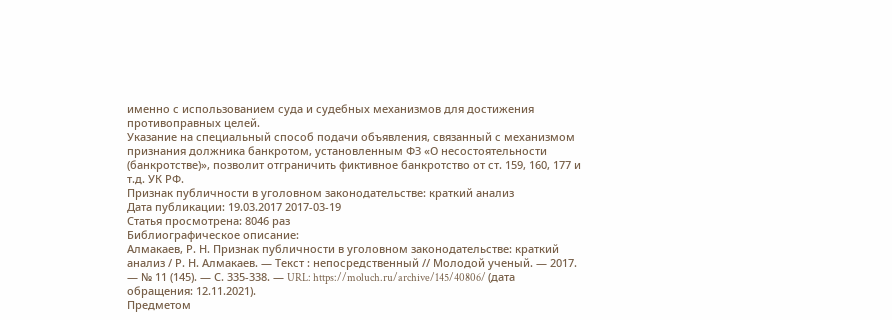именно с использованием суда и судебных механизмов для достижения противоправных целей.
Указание на специальный способ подачи объявления, связанный с механизмом признания должника банкротом, установленным ФЗ «О несостоятельности (банкротстве)», позволит отграничить фиктивное банкротство от ст. 159, 160, 177 и т.д. УК РФ.
Признак публичности в уголовном законодательстве: краткий анализ
Дата публикации: 19.03.2017 2017-03-19
Статья просмотрена: 8046 раз
Библиографическое описание:
Алмакаев, Р. Н. Признак публичности в уголовном законодательстве: краткий анализ / Р. Н. Алмакаев. — Текст : непосредственный // Молодой ученый. — 2017. — № 11 (145). — С. 335-338. — URL: https://moluch.ru/archive/145/40806/ (дата обращения: 12.11.2021).
Предметом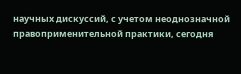научных дискуссий, с учетом неоднозначной правоприменительной практики, сегодня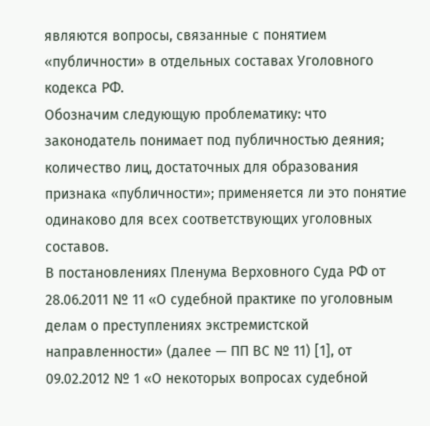являются вопросы, связанные с понятием «публичности» в отдельных составах Уголовного кодекса РФ.
Обозначим следующую проблематику: что законодатель понимает под публичностью деяния; количество лиц, достаточных для образования признака «публичности»; применяется ли это понятие одинаково для всех соответствующих уголовных составов.
В постановлениях Пленума Верховного Суда РФ от 28.06.2011 № 11 «О судебной практике по уголовным делам о преступлениях экстремистской направленности» (далее — ПП ВС № 11) [1], от 09.02.2012 № 1 «О некоторых вопросах судебной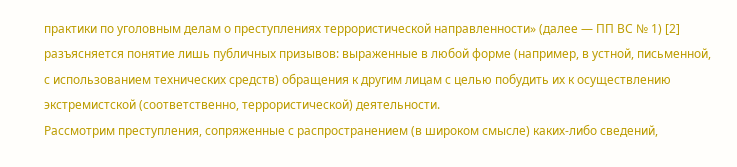практики по уголовным делам о преступлениях террористической направленности» (далее — ПП ВС № 1) [2] разъясняется понятие лишь публичных призывов: выраженные в любой форме (например, в устной, письменной, с использованием технических средств) обращения к другим лицам с целью побудить их к осуществлению экстремистской (соответственно, террористической) деятельности.
Рассмотрим преступления, сопряженные с распространением (в широком смысле) каких-либо сведений,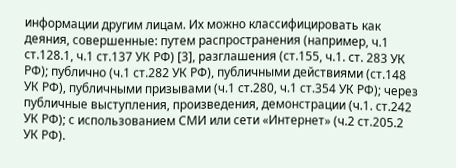информации другим лицам. Их можно классифицировать как деяния, совершенные: путем распространения (например, ч.1 ст.128.1, ч.1 ст.137 УК РФ) [3], разглашения (ст.155, ч.1. ст. 283 УК РФ); публично (ч.1 ст.282 УК РФ), публичными действиями (ст.148 УК РФ), публичными призывами (ч.1 ст.280, ч.1 ст.354 УК РФ); через публичные выступления, произведения, демонстрации (ч.1. ст.242 УК РФ); с использованием СМИ или сети «Интернет» (ч.2 ст.205.2 УК РФ).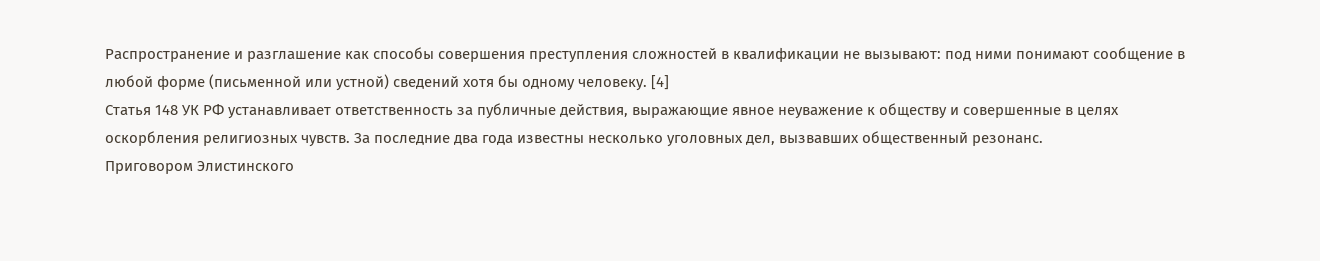Распространение и разглашение как способы совершения преступления сложностей в квалификации не вызывают: под ними понимают сообщение в любой форме (письменной или устной) сведений хотя бы одному человеку. [4]
Статья 148 УК РФ устанавливает ответственность за публичные действия, выражающие явное неуважение к обществу и совершенные в целях оскорбления религиозных чувств. За последние два года известны несколько уголовных дел, вызвавших общественный резонанс.
Приговором Элистинского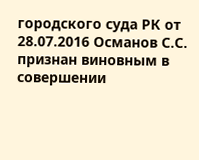городского суда РК от 28.07.2016 Османов С.С. признан виновным в совершении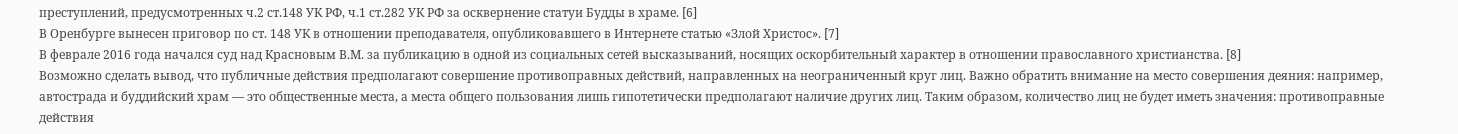преступлений, предусмотренных ч.2 ст.148 УК РФ, ч.1 ст.282 УК РФ за осквернение статуи Будды в храме. [6]
В Оренбурге вынесен приговор по ст. 148 УК в отношении преподавателя, опубликовавшего в Интернете статью «Злой Христос». [7]
В феврале 2016 года начался суд над Красновым В.М. за публикацию в одной из социальных сетей высказываний, носящих оскорбительный характер в отношении православного христианства. [8]
Возможно сделать вывод, что публичные действия предполагают совершение противоправных действий, направленных на неограниченный круг лиц. Важно обратить внимание на место совершения деяния: например, автострада и буддийский храм — это общественные места, а места общего пользования лишь гипотетически предполагают наличие других лиц. Таким образом, количество лиц не будет иметь значения: противоправные действия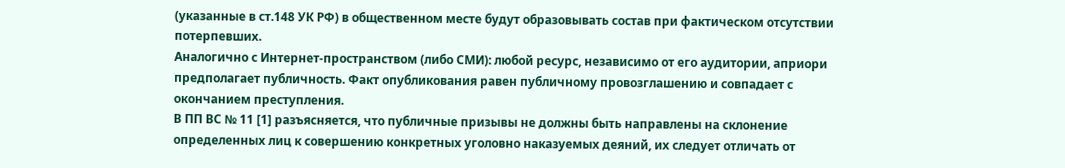(указанные в ст.148 УК РФ) в общественном месте будут образовывать состав при фактическом отсутствии потерпевших.
Аналогично с Интернет-пространством (либо СМИ): любой ресурс, независимо от его аудитории, априори предполагает публичность. Факт опубликования равен публичному провозглашению и совпадает с окончанием преступления.
В ПП ВС № 11 [1] разъясняется, что публичные призывы не должны быть направлены на склонение определенных лиц к совершению конкретных уголовно наказуемых деяний, их следует отличать от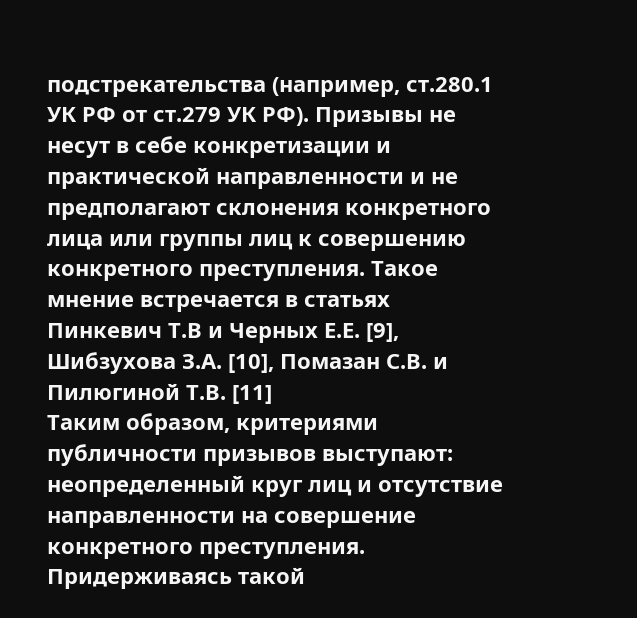подстрекательства (например, ст.280.1 УК РФ от ст.279 УК РФ). Призывы не несут в себе конкретизации и практической направленности и не предполагают склонения конкретного лица или группы лиц к совершению конкретного преступления. Такое мнение встречается в статьях Пинкевич Т.В и Черных Е.Е. [9], Шибзухова З.А. [10], Помазан С.В. и Пилюгиной Т.В. [11]
Таким образом, критериями публичности призывов выступают: неопределенный круг лиц и отсутствие направленности на совершение конкретного преступления. Придерживаясь такой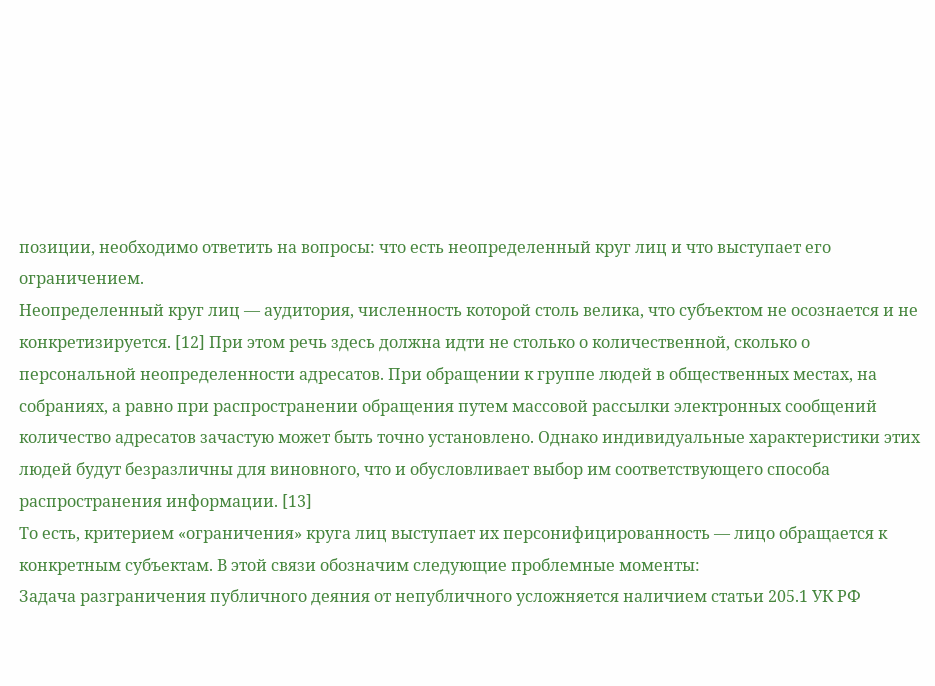позиции, необходимо ответить на вопросы: что есть неопределенный круг лиц и что выступает его ограничением.
Неопределенный круг лиц — аудитория, численность которой столь велика, что субъектом не осознается и не конкретизируется. [12] При этом речь здесь должна идти не столько о количественной, сколько о персональной неопределенности адресатов. При обращении к группе людей в общественных местах, на собраниях, а равно при распространении обращения путем массовой рассылки электронных сообщений количество адресатов зачастую может быть точно установлено. Однако индивидуальные характеристики этих людей будут безразличны для виновного, что и обусловливает выбор им соответствующего способа распространения информации. [13]
То есть, критерием «ограничения» круга лиц выступает их персонифицированность — лицо обращается к конкретным субъектам. В этой связи обозначим следующие проблемные моменты:
Задача разграничения публичного деяния от непубличного усложняется наличием статьи 205.1 УК РФ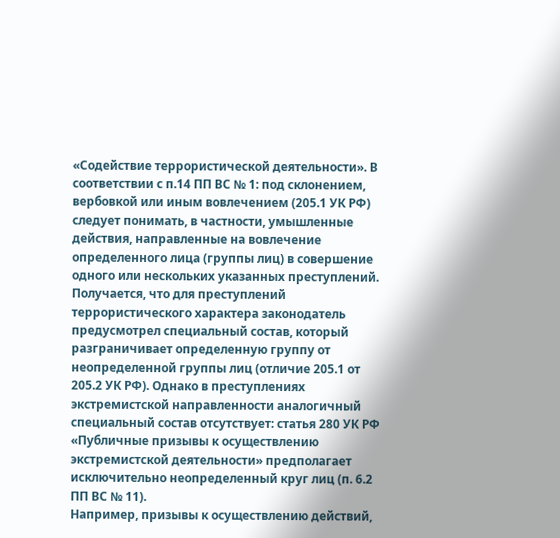«Содействие террористической деятельности». В соответствии с п.14 ПП ВС № 1: под склонением, вербовкой или иным вовлечением (205.1 УК РФ) следует понимать, в частности, умышленные действия, направленные на вовлечение определенного лица (группы лиц) в совершение одного или нескольких указанных преступлений.
Получается, что для преступлений террористического характера законодатель предусмотрел специальный состав, который разграничивает определенную группу от неопределенной группы лиц (отличие 205.1 от 205.2 УК РФ). Однако в преступлениях экстремистской направленности аналогичный специальный состав отсутствует: статья 280 УК РФ «Публичные призывы к осуществлению экстремистской деятельности» предполагает исключительно неопределенный круг лиц (п. 6.2 ПП ВС № 11).
Например, призывы к осуществлению действий,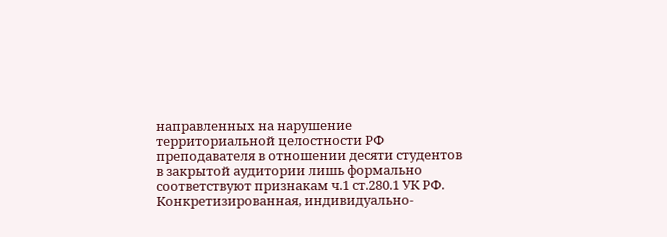направленных на нарушение территориальной целостности РФ преподавателя в отношении десяти студентов в закрытой аудитории лишь формально соответствуют признакам ч.1 ст.280.1 УК РФ. Конкретизированная, индивидуально-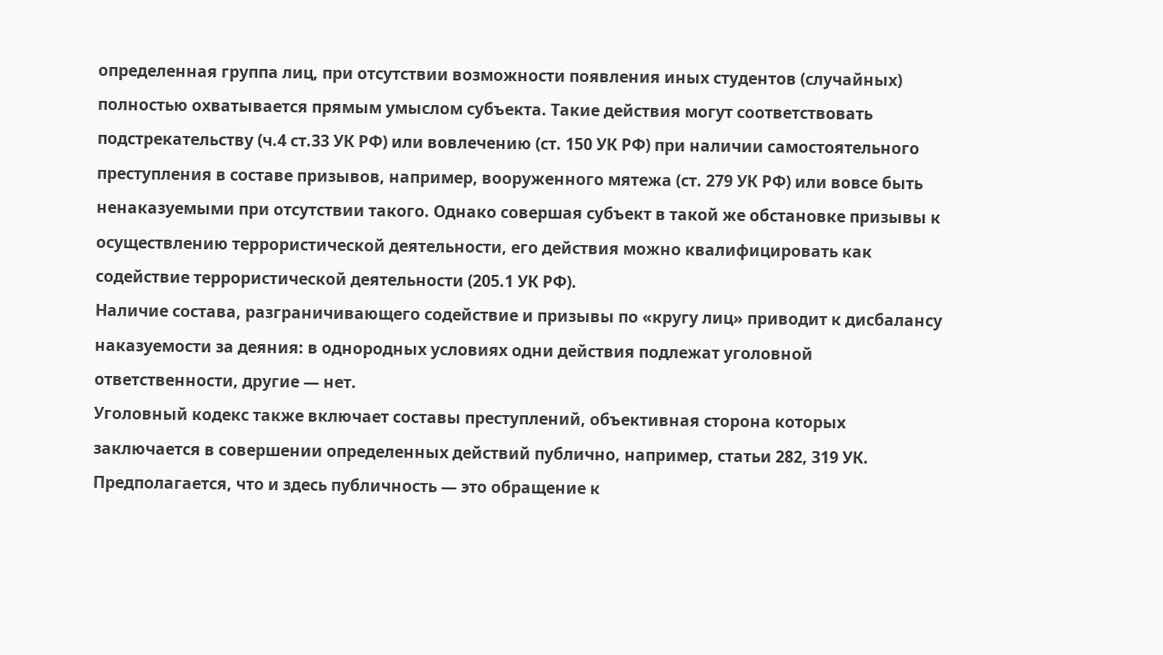определенная группа лиц, при отсутствии возможности появления иных студентов (случайных) полностью охватывается прямым умыслом субъекта. Такие действия могут соответствовать подстрекательству (ч.4 ст.33 УК РФ) или вовлечению (ст. 150 УК РФ) при наличии самостоятельного преступления в составе призывов, например, вооруженного мятежа (ст. 279 УК РФ) или вовсе быть ненаказуемыми при отсутствии такого. Однако совершая субъект в такой же обстановке призывы к осуществлению террористической деятельности, его действия можно квалифицировать как содействие террористической деятельности (205.1 УК РФ).
Наличие состава, разграничивающего содействие и призывы по «кругу лиц» приводит к дисбалансу наказуемости за деяния: в однородных условиях одни действия подлежат уголовной ответственности, другие — нет.
Уголовный кодекс также включает составы преступлений, объективная сторона которых заключается в совершении определенных действий публично, например, статьи 282, 319 УК. Предполагается, что и здесь публичность — это обращение к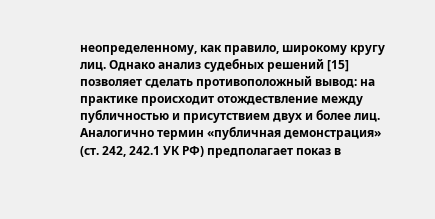неопределенному, как правило, широкому кругу лиц. Однако анализ судебных решений [15] позволяет сделать противоположный вывод: на практике происходит отождествление между публичностью и присутствием двух и более лиц. Аналогично термин «публичная демонстрация» (ст. 242, 242.1 УК РФ) предполагает показ в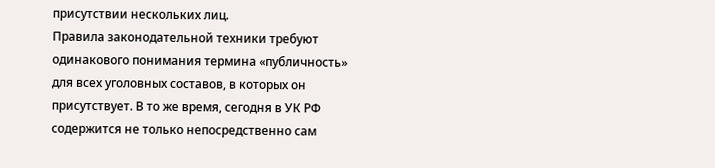присутствии нескольких лиц.
Правила законодательной техники требуют одинакового понимания термина «публичность» для всех уголовных составов, в которых он присутствует. В то же время, сегодня в УК РФ содержится не только непосредственно сам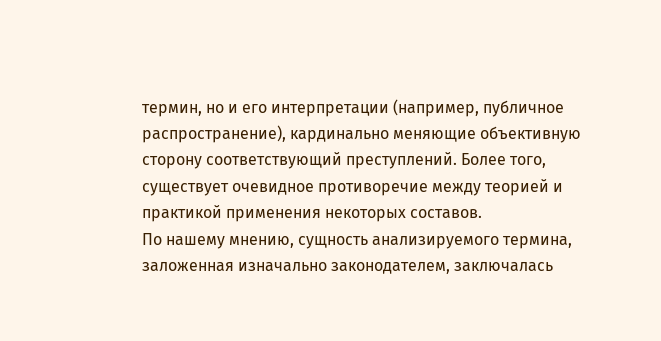термин, но и его интерпретации (например, публичное распространение), кардинально меняющие объективную сторону соответствующий преступлений. Более того, существует очевидное противоречие между теорией и практикой применения некоторых составов.
По нашему мнению, сущность анализируемого термина, заложенная изначально законодателем, заключалась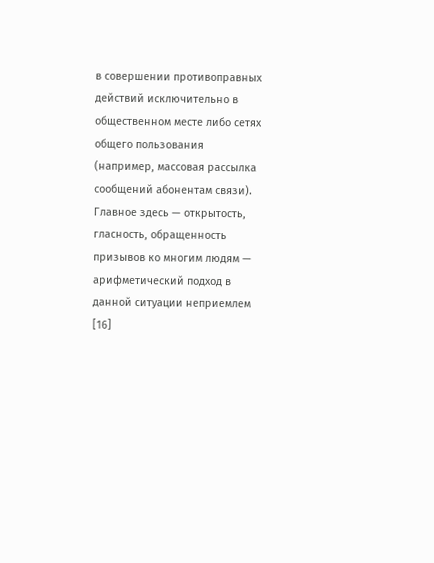в совершении противоправных действий исключительно в общественном месте либо сетях общего пользования (например, массовая рассылка сообщений абонентам связи). Главное здесь — открытость, гласность, обращенность призывов ко многим людям — арифметический подход в данной ситуации неприемлем [16]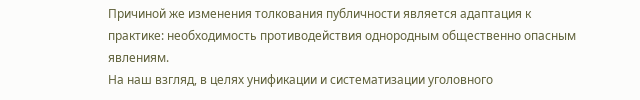Причиной же изменения толкования публичности является адаптация к практике: необходимость противодействия однородным общественно опасным явлениям.
На наш взгляд, в целях унификации и систематизации уголовного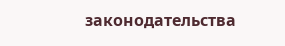законодательства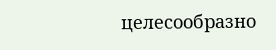целесообразно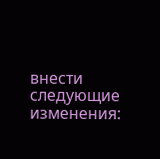внести следующие изменения: